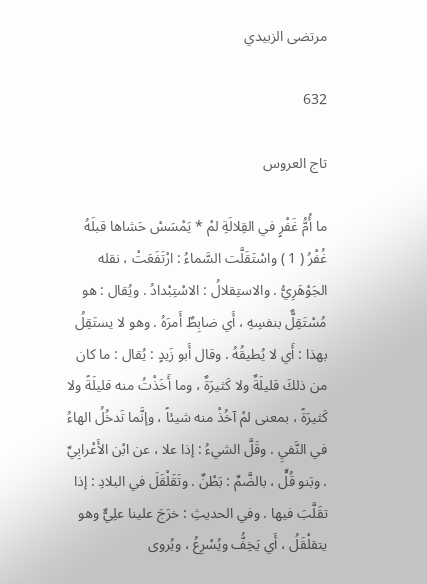مرتضى الزبيدي

632

تاج العروس

ما أُمُّ غَفْرٍ في القِلالَةِ لمْ * يَمْسَسْ حَشاها قبلَهُ غُفْرُ ( 1 ) واسْتَقَلَّت السَّماءُ : ارْتَفَعَتْ ، نقله الجَوْهَرِيُّ . والاستِقلالُ : الاسْتِبْدادُ . ويُقال : هو مُسْتَقِلٌّ بنفسِهِ ، أَي ضابِطٌ أَمرَهُ . وهو لا يستَقِلُ بهذا : أَي لا يُطيقُهُ . وقال أَبو زَيدٍ : يُقال : ما كان من ذلكَ قليلَةٌ ولا كَثيرَةٌ ، وما أَخَذْتُ منه قليلَةً ولا كَثيرَةً ، بمعنى لمْ آخُذْ منه شيئاً ، وإنَّما تَدخُلُ الهاءُ في النَّفيِ . وقَلَّ الشيءُ : إذا علا ، عن ابْن الأَعْرابِيِّ . وبَنو قُلٍّ ، بالضَّمِّ : بَطْنٌ . وتَقَلْقَلَ في البلادِ : إذا تقَلَّبَ فيها . وفي الحديثِ : خرَجَ علينا علِيٌّ وهو يتقلْقَلُ ، أَي يَخِفُّ ويُسْرِعُ ، ويُروى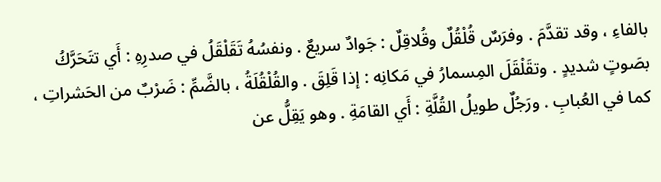بالفاءِ ، وقد تقدَّمَ . وفرَسٌ قُلْقُلٌ وقُلاقِلٌ : جَوادٌ سريعٌ . ونفسُهُ تَقَلْقَلُ في صدرِهِ : أَي تتَحَرَّكُ بصَوتٍ شديدٍ . وتقَلْقَلَ المِسمارُ في مَكانِه : إذا قَلِقَ . والقُلْقُلَةُ ، بالضَّمِّ : ضَرْبٌ من الحَشراتِ ، كما في العُبابِ . ورَجُلٌ طويلُ القُلَّةِ : أَي القامَةِ . وهو يَقِلُّ عن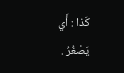كَذا : أَي يَصْغُرُ .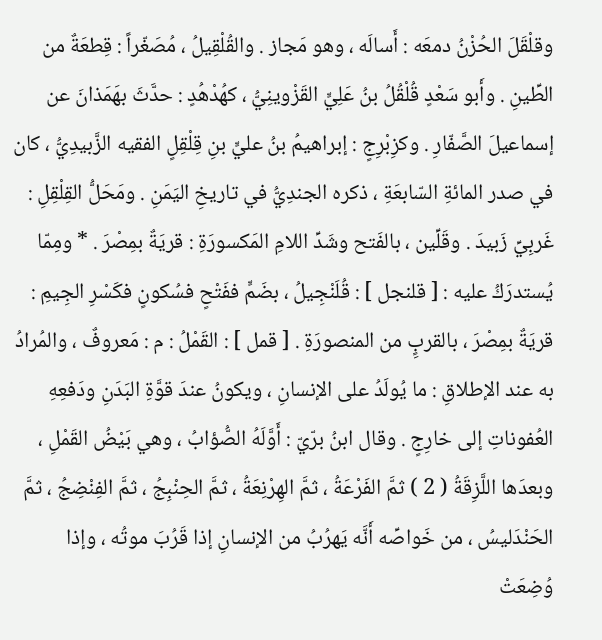وقلْقَلَ الحُزْنُ دمعَه : أَسالَه ، وهو مَجاز . والقُلْقِيلُ ، مُصَغّراً : قِطعَةٌ من الطِّينِ . وأَبو سَعْدٍ قُلْقُلُ بنُ عَلِيٍّ القَزْوينِيُّ ، كهُدْهُدٍ : حدَّثَ بهَمَذانَ عن إسماعيلَ الصَّفّارِ . وكزِبْرِجٍ : إبراهيمُ بنُ عليٍّ بنِ قِلْقِلٍ الفقيه الزَّبيدِيُّ ، كان في صدر المائةِ السّابعَةِ ، ذكره الجندِيُّ في تاريخِ اليَمَنِ . ومَحَلُّ القِلْقِلِ : غَربِيِّ زَبيدَ . وقَلِّين ، بالفَتح وشَدِّ اللامِ المَكسورَةِ : قريَةٌ بمِصْرَ . * ومِمّا يُستدرَكُ عليه : [ قلنجل ] : قُلَنْجِيلُ ، بضَمٍّ ففَتْحٍ فسُكونٍ فكَسْرِ الجِيمِ : قريَةٌ بمِصْرَ ، بالقربٍِ من المنصورَةِ . [ قمل ] : القَمْلُ : م : مَعروفٌ ، والمُرادُ به عند الإطلاقِ : ما يُولَدُ على الإنسانِ ، ويكونُ عندَ قوَّةِ البَدَنِ ودَفعِهِ العُفوناتِ إلى خارِجٍ . وقال ابنُ برّيّ : أَوَّلَهُ الصُّؤابُ ، وهي بَيْضُ القَمْلِ ، وبعدَها اللَّزِقَةُ ( 2 ) ثمَّ الفَرْعَةُ ، ثمَّ الهِرْنِعَةُ ، ثمَّ الحِنْبِجُ ، ثمَّ الفِنْضِجُ ، ثمَّ الحَنْدَليسُ ، من خَواصِّه أَنَّه يَهرُبُ من الإنسانِ إذا قَرُبَ موتُه ، وإذا وُضِعَتْ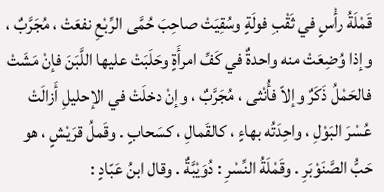قَمْلَةُ رأْسٍ في ثَقْبِ فولَةٍ وسُقِيَتْ صاحِبَ حُمَّى الرِّبْعِ نفعَتْ ، مُجَرَّبٌ ، وإذا وُضِعَتْ منه واحدةٌ في كَفِّ امرأَةٍ وحَلَبَتْ عليها اللَّبَنَ فإنْ مَشَتْ فالحَمْلُ ذَكَرٌ وإلاّ فأُنْثى ، مُجَرَّبٌ ، وإنْ دخلَتْ في الإحليلِ أَزالَتْ عُسْرَ البَوْلِ ، واحِدَتُه بهاءٍ ، كالقَمالِ ، كسَحابٍ . وقَملُ قرَيْشٍ ، هو حَبُّ الصَّنَوْبَرِ . وقَمْلَةُ النِّسْرِ : دُوَيْبَّةٌ . وقال ابنُ عَبّادٍ :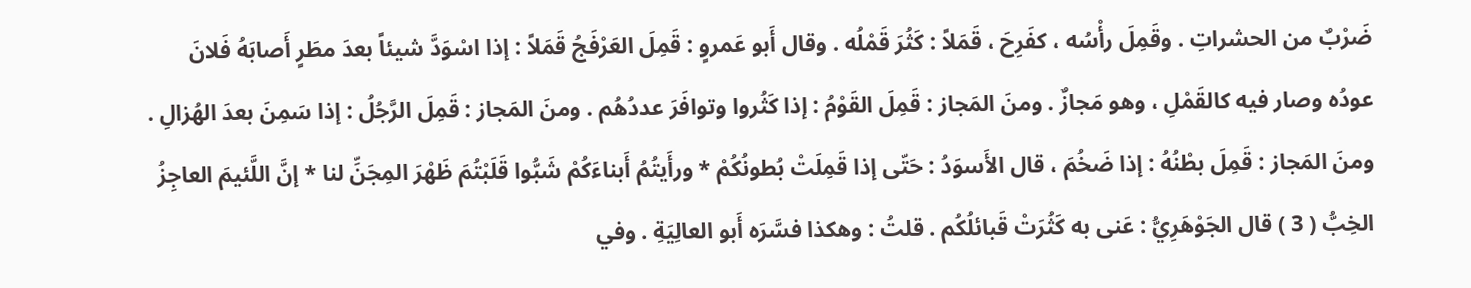ضَرْبٌ من الحشراتِ . وقَمِلَ رأْسُه ، كفَرِحَ ، قَمَلاً : كَثُرَ قَمْلُه . وقال أَبو عَمروٍ : قَمِلَ العَرْفَجُ قَمَلاً : إذا اسْوَدَّ شيئاً بعدَ مطَرٍ أَصابَهُ فَلانَ عودُه وصار فيه كالقَمْلِ ، وهو مَجازٌ . ومنَ المَجاز : قَمِلَ القَوْمُ : إذا كَثُروا وتوافَرَ عددُهُم . ومنَ المَجاز : قَمِلَ الرَّجُلُ : إذا سَمِنَ بعدَ الهُزالِ . ومنَ المَجاز : قَمِلَ بطْنُهُ : إذا ضَخُمَ ، قال الأَسوَدُ : حَتّى إذا قَمِلَتْ بُطونُكُمْ * ورأَيتُمُ أَبناءَكُمْ شَبُّوا قَلَبْتُمَ ظَهْرَ المِجَنِّ لنا * إنَّ اللَّئيمَ العاجِزُ الخِبُّ ( 3 ) قال الجَوْهَرِيُّ : عَنى به كَثُرَتْ قَبائلُكُم . قلتُ : وهكذا فسَّرَه أَبو العالِيَةِ . وفي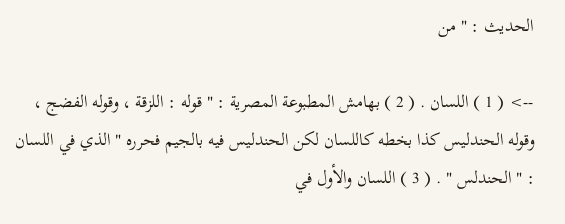الحديث : " من

--> ( 1 ) اللسان . ( 2 ) بهامش المطبوعة المصرية : " قوله : اللزقة ، وقوله الفضج ، وقوله الحندليس كذا بخطه كاللسان لكن الحندليس فيه بالجيم فحرره " الذي في اللسان : " الحندلس " . ( 3 ) اللسان والأول في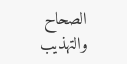الصحاح والتهذيب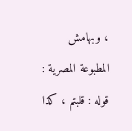، وبهامش المطبوعة المصرية : قوله : قلبتم ، كذا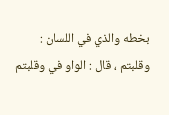بخطه والذي في اللسان : وقلبتم ، قال : الواو في وقلبتم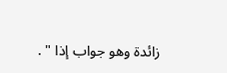زائدة وهو جواب إذا " .